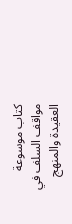كتاب موسوعة مواقف السلف في العقيدة والمنهج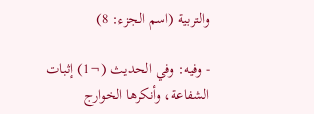والتربية (اسم الجزء: 8)

- وفيه: وفي الحديث (¬1) إثبات الشفاعة، وأنكرها الخوارج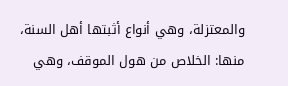والمعتزلة، وهي أنواع أثبتها أهل السنة، منها: الخلاص من هول الموقف، وهي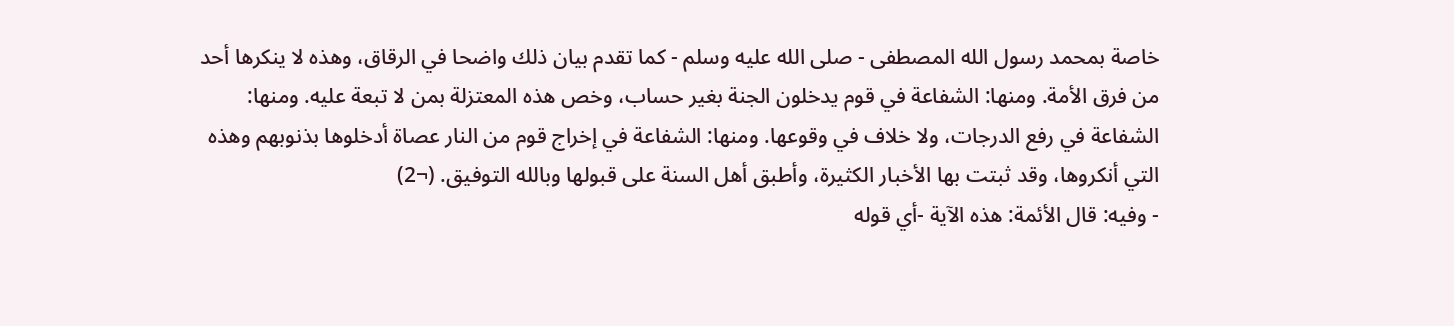خاصة بمحمد رسول الله المصطفى - صلى الله عليه وسلم - كما تقدم بيان ذلك واضحا في الرقاق، وهذه لا ينكرها أحد من فرق الأمة. ومنها: الشفاعة في قوم يدخلون الجنة بغير حساب، وخص هذه المعتزلة بمن لا تبعة عليه. ومنها: الشفاعة في رفع الدرجات، ولا خلاف في وقوعها. ومنها: الشفاعة في إخراج قوم من النار عصاة أدخلوها بذنوبهم وهذه التي أنكروها، وقد ثبتت بها الأخبار الكثيرة، وأطبق أهل السنة على قبولها وبالله التوفيق. (¬2)
- وفيه: قال الأئمة: هذه الآية -أي قوله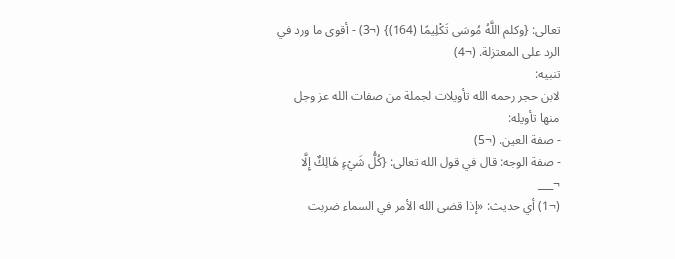تعالى: {وكلم اللَّهُ مُوسَى تَكْلِيمًا (164)} (¬3) - أقوى ما ورد في الرد على المعتزلة. (¬4)
تنبيه:
لابن حجر رحمه الله تأويلات لجملة من صفات الله عز وجل منها تأويله:
- صفة العين. (¬5)
- صفة الوجه: قال في قول الله تعالى: {كُلُّ شَيْءٍ هَالِكٌ إِلَّا
¬___
(¬1) أي حديث: «إذا قضى الله الأمر في السماء ضربت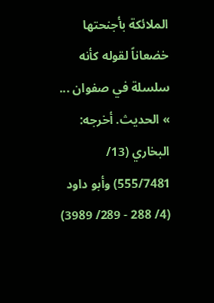الملائكة بأجنحتها خضعاناً لقوله كأنه سلسلة في صفوان ... » الحديث. أخرجه: البخاري (13/ 555/7481) وأبو داود (4/ 288 - 289/ 3989)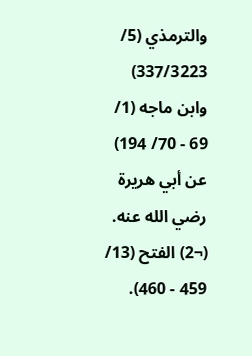والترمذي (5/ 337/3223) وابن ماجه (1/ 69 - 70/ 194) عن أبي هريرة رضي الله عنه.
(¬2) الفتح (13/ 459 - 460).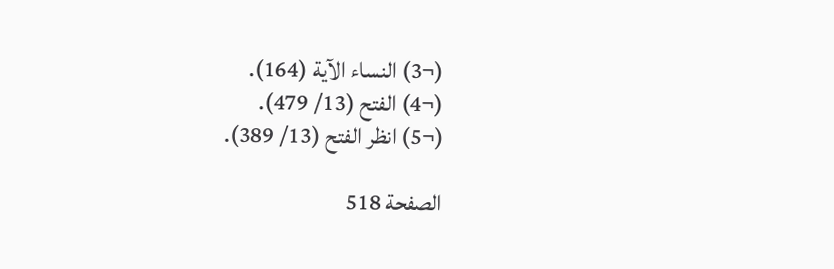(¬3) النساء الآية (164).
(¬4) الفتح (13/ 479).
(¬5) انظر الفتح (13/ 389).

الصفحة 518